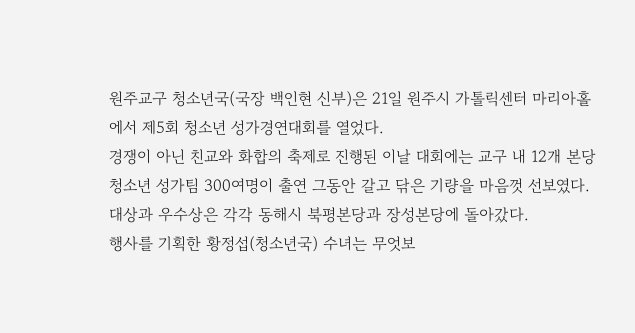원주교구 청소년국(국장 백인현 신부)은 21일 원주시 가톨릭센터 마리아홀에서 제5회 청소년 성가경연대회를 열었다.
경쟁이 아닌 친교와 화합의 축제로 진행된 이날 대회에는 교구 내 12개 본당 청소년 성가팀 300여명이 출연 그동안 갈고 닦은 기량을 마음껏 선보였다. 대상과 우수상은 각각 동해시 북평본당과 장성본당에 돌아갔다.
행사를 기획한 황정섭(청소년국) 수녀는 무엇보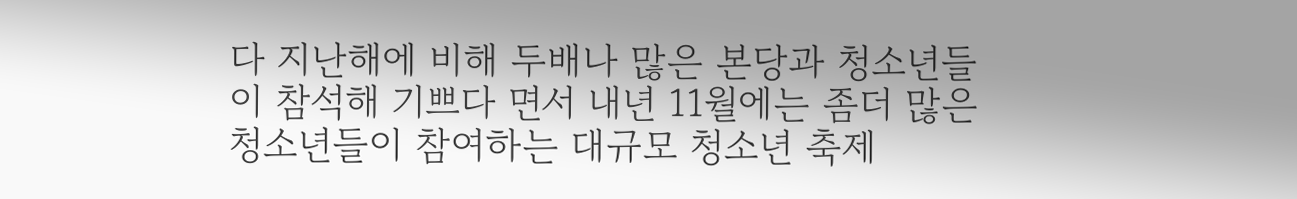다 지난해에 비해 두배나 많은 본당과 청소년들이 참석해 기쁘다 면서 내년 11월에는 좀더 많은 청소년들이 참여하는 대규모 청소년 축제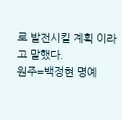로 발전시킬 계획 이라고 말했다.
원주=백정현 명예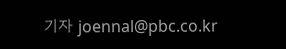기자 joennal@pbc.co.kr